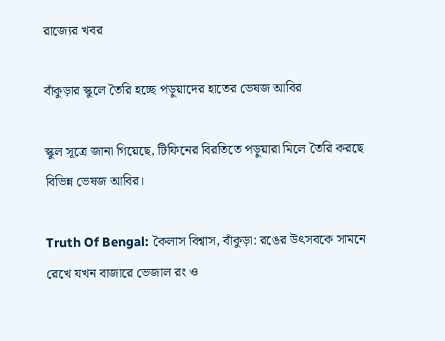রাজ্যের খবর

বাঁকুড়ার স্কুলে তৈরি হচ্ছে পড়ুয়াদের হাতের ভেষজ আবির

স্কুল সূত্রে জানা গিয়েছে, টিফিনের বিরতিতে পড়ুয়ারা মিলে তৈরি করছে বিভিন্ন ভেষজ আবির।

Truth Of Bengal: কৈলাস বিশ্বাস, বাঁকুড়া: রঙের উৎসবকে সামনে রেখে যখন বাজারে ভেজাল রং ও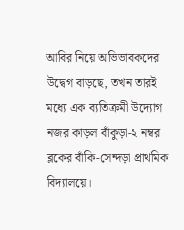আবির নিয়ে অভিভাবকদের উদ্বেগ বাড়ছে, তখন তারই মধ্যে এক ব্যতিক্রমী উদ্যোগ নজর কাড়ল বাঁকুড়া-২ নম্বর ব্লকের বাঁকি-সেন্দড়া প্রাথমিক বিদ্যালয়ে।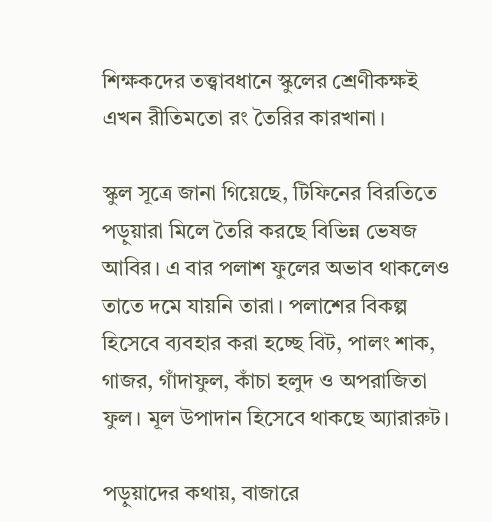শিক্ষকদের তত্ত্বাবধানে স্কুলের শ্রেণীকক্ষই এখন রীতিমতো রং তৈরির কারখানা।

স্কুল সূত্রে জানা গিয়েছে, টিফিনের বিরতিতে পড়ুয়ারা মিলে তৈরি করছে বিভিন্ন ভেষজ আবির। এ বার পলাশ ফুলের অভাব থাকলেও তাতে দমে যায়নি তারা। পলাশের বিকল্প হিসেবে ব্যবহার করা হচ্ছে বিট, পালং শাক, গাজর, গাঁদাফুল, কাঁচা হলুদ ও অপরাজিতা ফুল। মূল উপাদান হিসেবে থাকছে অ্যারারুট।

পড়ুয়াদের কথায়, বাজারে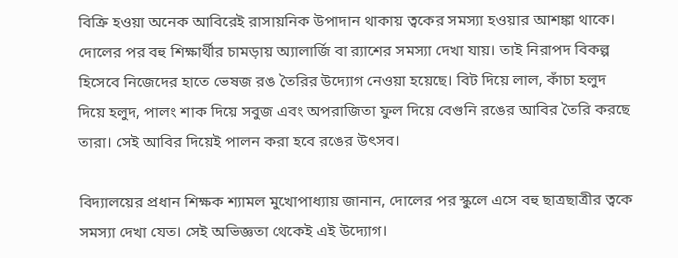বিক্রি হওয়া অনেক আবিরেই রাসায়নিক উপাদান থাকায় ত্বকের সমস্যা হওয়ার আশঙ্কা থাকে। দোলের পর বহু শিক্ষার্থীর চামড়ায় অ্যালার্জি বা র‍্যাশের সমস্যা দেখা যায়। তাই নিরাপদ বিকল্প হিসেবে নিজেদের হাতে ভেষজ রঙ তৈরির উদ্যোগ নেওয়া হয়েছে। বিট দিয়ে লাল, কাঁচা হলুদ দিয়ে হলুদ, পালং শাক দিয়ে সবুজ এবং অপরাজিতা ফুল দিয়ে বেগুনি রঙের আবির তৈরি করছে তারা। সেই আবির দিয়েই পালন করা হবে রঙের উৎসব।

বিদ্যালয়ের প্রধান শিক্ষক শ্যামল মুখোপাধ্যায় জানান, দোলের পর স্কুলে এসে বহু ছাত্রছাত্রীর ত্বকে সমস্যা দেখা যেত। সেই অভিজ্ঞতা থেকেই এই উদ্যোগ।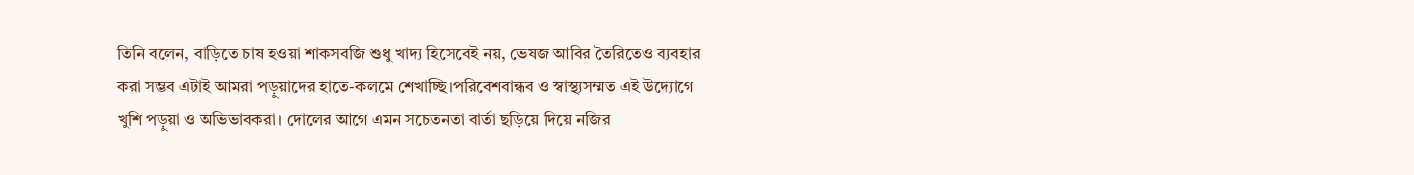তিনি বলেন, বাড়িতে চাষ হওয়া শাকসবজি শুধু খাদ্য হিসেবেই নয়, ভেষজ আবির তৈরিতেও ব্যবহার করা সম্ভব এটাই আমরা পড়ুয়াদের হাতে-কলমে শেখাচ্ছি।পরিবেশবান্ধব ও স্বাস্থ্যসম্মত এই উদ্যোগে খুশি পড়ুয়া ও অভিভাবকরা। দোলের আগে এমন সচেতনতা বার্তা ছড়িয়ে দিয়ে নজির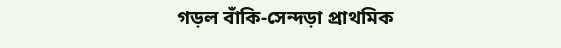গড়ল বাঁকি-সেন্দড়া প্রাথমিক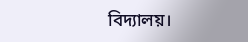বিদ্যালয়।